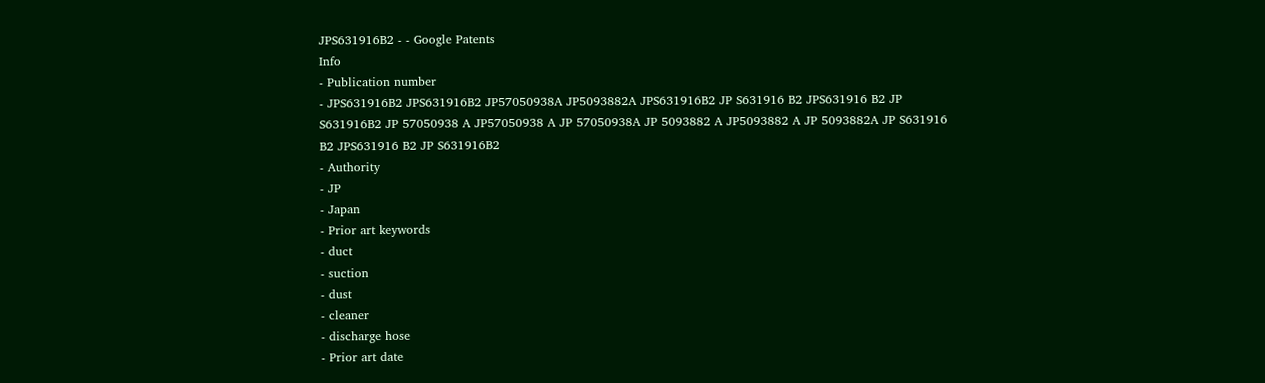JPS631916B2 - - Google Patents
Info
- Publication number
- JPS631916B2 JPS631916B2 JP57050938A JP5093882A JPS631916B2 JP S631916 B2 JPS631916 B2 JP S631916B2 JP 57050938 A JP57050938 A JP 57050938A JP 5093882 A JP5093882 A JP 5093882A JP S631916 B2 JPS631916 B2 JP S631916B2
- Authority
- JP
- Japan
- Prior art keywords
- duct
- suction
- dust
- cleaner
- discharge hose
- Prior art date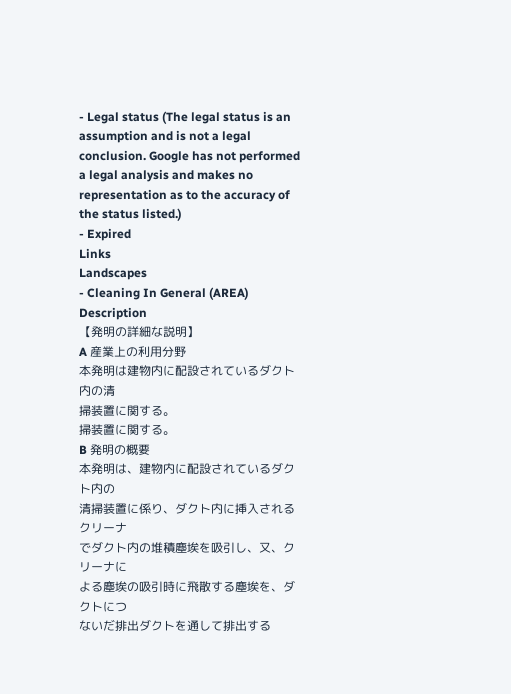- Legal status (The legal status is an assumption and is not a legal conclusion. Google has not performed a legal analysis and makes no representation as to the accuracy of the status listed.)
- Expired
Links
Landscapes
- Cleaning In General (AREA)
Description
【発明の詳細な説明】
A 産業上の利用分野
本発明は建物内に配設されているダクト内の清
掃装置に関する。
掃装置に関する。
B 発明の概要
本発明は、建物内に配設されているダクト内の
清掃装置に係り、ダクト内に挿入されるクリーナ
でダクト内の堆積塵埃を吸引し、又、クリーナに
よる塵埃の吸引時に飛散する塵埃を、ダクトにつ
ないだ排出ダクトを通して排出する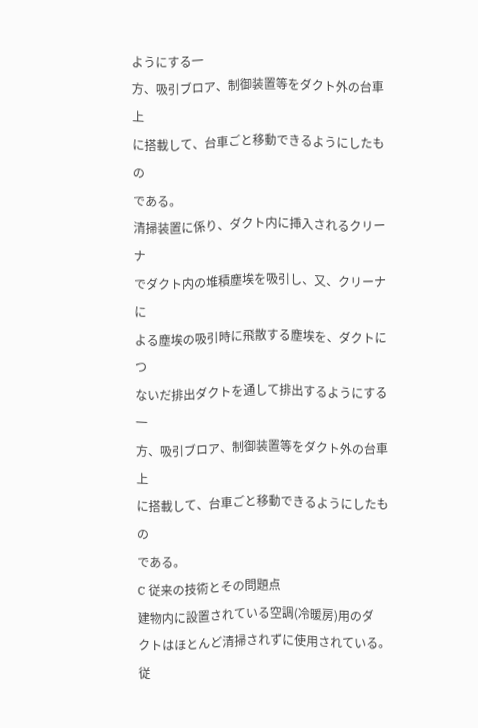ようにする一
方、吸引ブロア、制御装置等をダクト外の台車上
に搭載して、台車ごと移動できるようにしたもの
である。
清掃装置に係り、ダクト内に挿入されるクリーナ
でダクト内の堆積塵埃を吸引し、又、クリーナに
よる塵埃の吸引時に飛散する塵埃を、ダクトにつ
ないだ排出ダクトを通して排出するようにする一
方、吸引ブロア、制御装置等をダクト外の台車上
に搭載して、台車ごと移動できるようにしたもの
である。
C 従来の技術とその問題点
建物内に設置されている空調(冷暖房)用のダ
クトはほとんど清掃されずに使用されている。従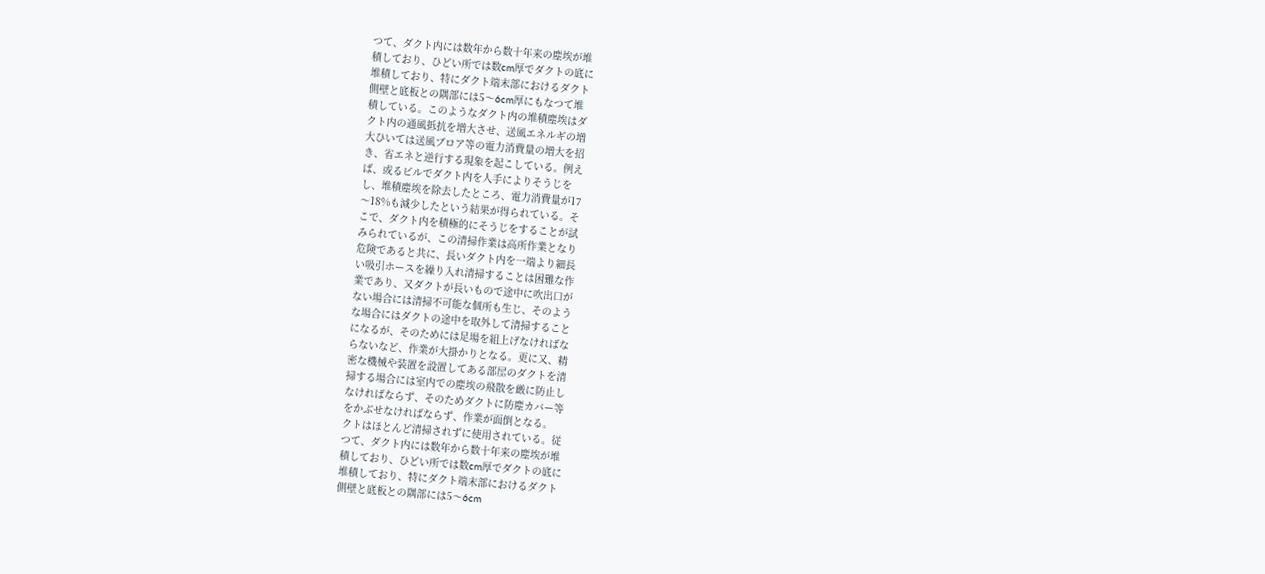つて、ダクト内には数年から数十年来の塵埃が堆
積しており、ひどい所では数cm厚でダクトの底に
堆積しており、特にダクト端末部におけるダクト
側壁と底板との隅部には5〜6cm厚にもなつて堆
積している。このようなダクト内の堆積塵埃はダ
クト内の通風抵抗を増大させ、送風エネルギの増
大ひいては送風ブロア等の電力消費量の増大を招
き、省エネと逆行する現象を起こしている。例え
ば、或るビルでダクト内を人手によりそうじを
し、堆積塵埃を除去したところ、電力消費量が17
〜18%も減少したという結果が得られている。そ
こで、ダクト内を積極的にそうじをすることが試
みられているが、この清掃作業は高所作業となり
危険であると共に、長いダクト内を一端より細長
い吸引ホースを繰り入れ清掃することは困難な作
業であり、又ダクトが長いもので途中に吹出口が
ない場合には清掃不可能な個所も生じ、そのよう
な場合にはダクトの途中を取外して清掃すること
になるが、そのためには足場を組上げなければな
らないなど、作業が大掛かりとなる。更に又、精
密な機械や装置を設置してある部屋のダクトを清
掃する場合には室内での塵埃の飛散を厳に防止し
なければならず、そのためダクトに防塵カバー等
をかぶせなければならず、作業が面倒となる。
クトはほとんど清掃されずに使用されている。従
つて、ダクト内には数年から数十年来の塵埃が堆
積しており、ひどい所では数cm厚でダクトの底に
堆積しており、特にダクト端末部におけるダクト
側壁と底板との隅部には5〜6cm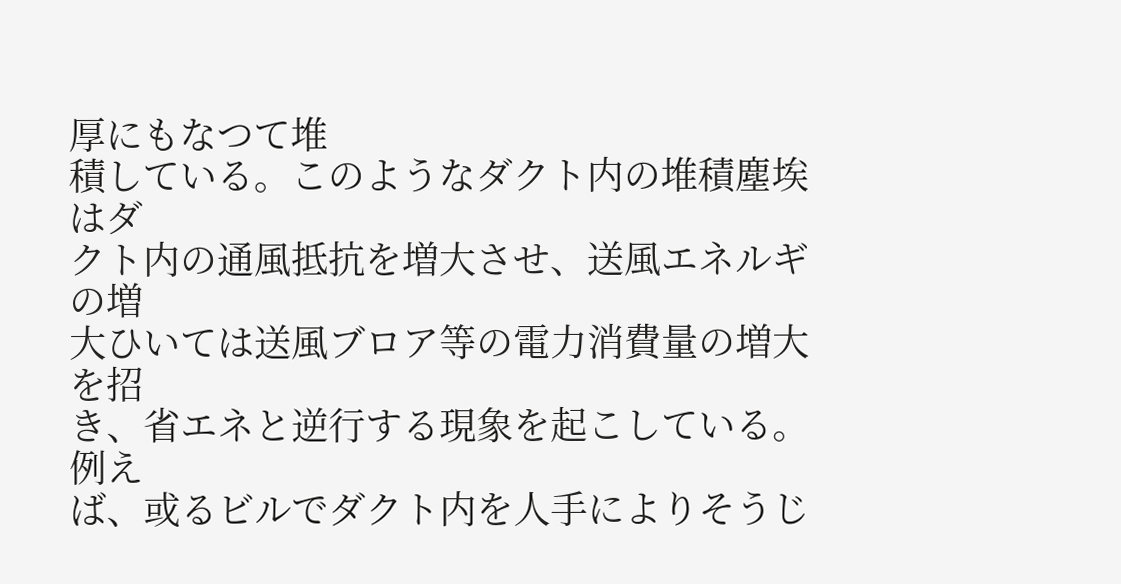厚にもなつて堆
積している。このようなダクト内の堆積塵埃はダ
クト内の通風抵抗を増大させ、送風エネルギの増
大ひいては送風ブロア等の電力消費量の増大を招
き、省エネと逆行する現象を起こしている。例え
ば、或るビルでダクト内を人手によりそうじ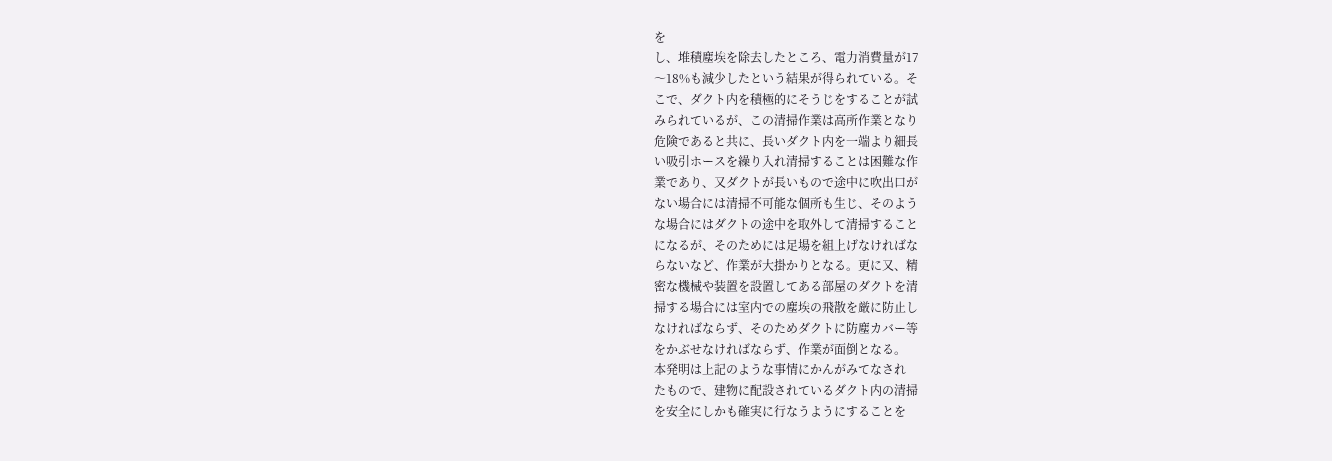を
し、堆積塵埃を除去したところ、電力消費量が17
〜18%も減少したという結果が得られている。そ
こで、ダクト内を積極的にそうじをすることが試
みられているが、この清掃作業は高所作業となり
危険であると共に、長いダクト内を一端より細長
い吸引ホースを繰り入れ清掃することは困難な作
業であり、又ダクトが長いもので途中に吹出口が
ない場合には清掃不可能な個所も生じ、そのよう
な場合にはダクトの途中を取外して清掃すること
になるが、そのためには足場を組上げなければな
らないなど、作業が大掛かりとなる。更に又、精
密な機械や装置を設置してある部屋のダクトを清
掃する場合には室内での塵埃の飛散を厳に防止し
なければならず、そのためダクトに防塵カバー等
をかぶせなければならず、作業が面倒となる。
本発明は上記のような事情にかんがみてなされ
たもので、建物に配設されているダクト内の清掃
を安全にしかも確実に行なうようにすることを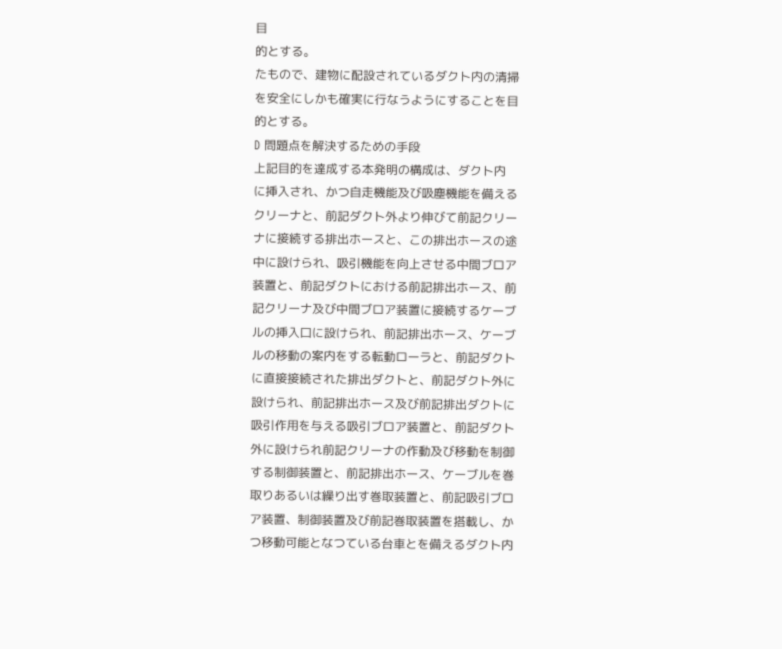目
的とする。
たもので、建物に配設されているダクト内の清掃
を安全にしかも確実に行なうようにすることを目
的とする。
D 問題点を解決するための手段
上記目的を達成する本発明の構成は、ダクト内
に挿入され、かつ自走機能及び吸塵機能を備える
クリーナと、前記ダクト外より伸びて前記クリー
ナに接続する排出ホースと、この排出ホースの途
中に設けられ、吸引機能を向上させる中間ブロア
装置と、前記ダクトにおける前記排出ホース、前
記クリーナ及び中間ブロア装置に接続するケーブ
ルの挿入口に設けられ、前記排出ホース、ケーブ
ルの移動の案内をする転動ローラと、前記ダクト
に直接接続された排出ダクトと、前記ダクト外に
設けられ、前記排出ホース及び前記排出ダクトに
吸引作用を与える吸引ブロア装置と、前記ダクト
外に設けられ前記クリーナの作動及び移動を制御
する制御装置と、前記排出ホース、ケーブルを巻
取りあるいは繰り出す巻取装置と、前記吸引ブロ
ア装置、制御装置及び前記巻取装置を搭載し、か
つ移動可能となつている台車とを備えるダクト内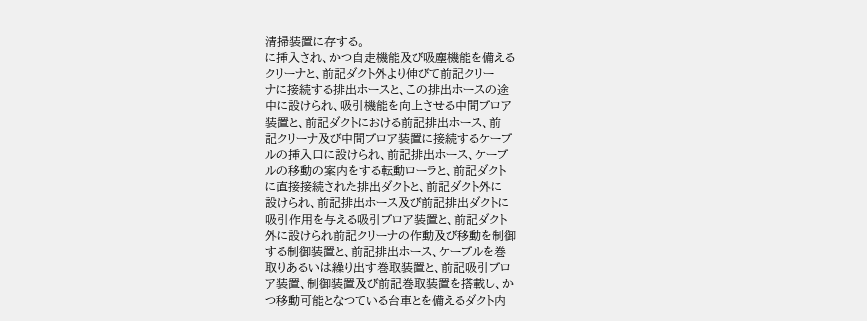清掃装置に存する。
に挿入され、かつ自走機能及び吸塵機能を備える
クリーナと、前記ダクト外より伸びて前記クリー
ナに接続する排出ホースと、この排出ホースの途
中に設けられ、吸引機能を向上させる中間ブロア
装置と、前記ダクトにおける前記排出ホース、前
記クリーナ及び中間ブロア装置に接続するケーブ
ルの挿入口に設けられ、前記排出ホース、ケーブ
ルの移動の案内をする転動ローラと、前記ダクト
に直接接続された排出ダクトと、前記ダクト外に
設けられ、前記排出ホース及び前記排出ダクトに
吸引作用を与える吸引ブロア装置と、前記ダクト
外に設けられ前記クリーナの作動及び移動を制御
する制御装置と、前記排出ホース、ケーブルを巻
取りあるいは繰り出す巻取装置と、前記吸引ブロ
ア装置、制御装置及び前記巻取装置を搭載し、か
つ移動可能となつている台車とを備えるダクト内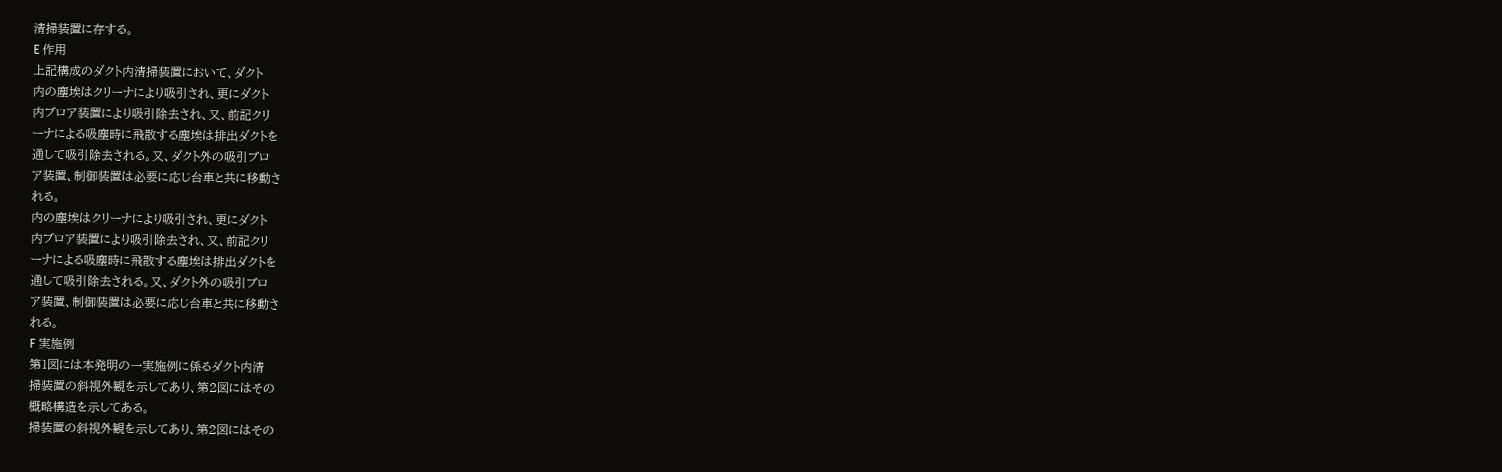清掃装置に存する。
E 作用
上記構成のダクト内清掃装置において、ダクト
内の塵埃はクリーナにより吸引され、更にダクト
内ブロア装置により吸引除去され、又、前記クリ
ーナによる吸塵時に飛散する塵埃は排出ダクトを
通して吸引除去される。又、ダクト外の吸引ブロ
ア装置、制御装置は必要に応じ台車と共に移動さ
れる。
内の塵埃はクリーナにより吸引され、更にダクト
内ブロア装置により吸引除去され、又、前記クリ
ーナによる吸塵時に飛散する塵埃は排出ダクトを
通して吸引除去される。又、ダクト外の吸引ブロ
ア装置、制御装置は必要に応じ台車と共に移動さ
れる。
F 実施例
第1図には本発明の一実施例に係るダクト内清
掃装置の斜視外観を示してあり、第2図にはその
概略構造を示してある。
掃装置の斜視外観を示してあり、第2図にはその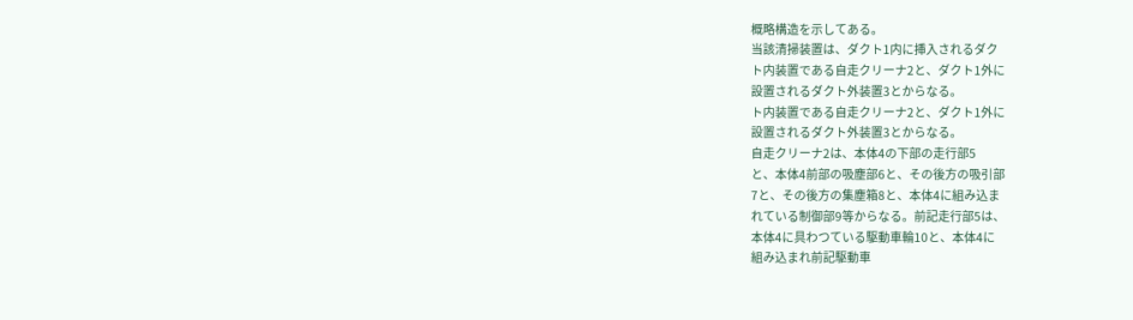概略構造を示してある。
当該清掃装置は、ダクト1内に挿入されるダク
ト内装置である自走クリーナ2と、ダクト1外に
設置されるダクト外装置3とからなる。
ト内装置である自走クリーナ2と、ダクト1外に
設置されるダクト外装置3とからなる。
自走クリーナ2は、本体4の下部の走行部5
と、本体4前部の吸塵部6と、その後方の吸引部
7と、その後方の集塵箱8と、本体4に組み込ま
れている制御部9等からなる。前記走行部5は、
本体4に具わつている駆動車輪10と、本体4に
組み込まれ前記駆動車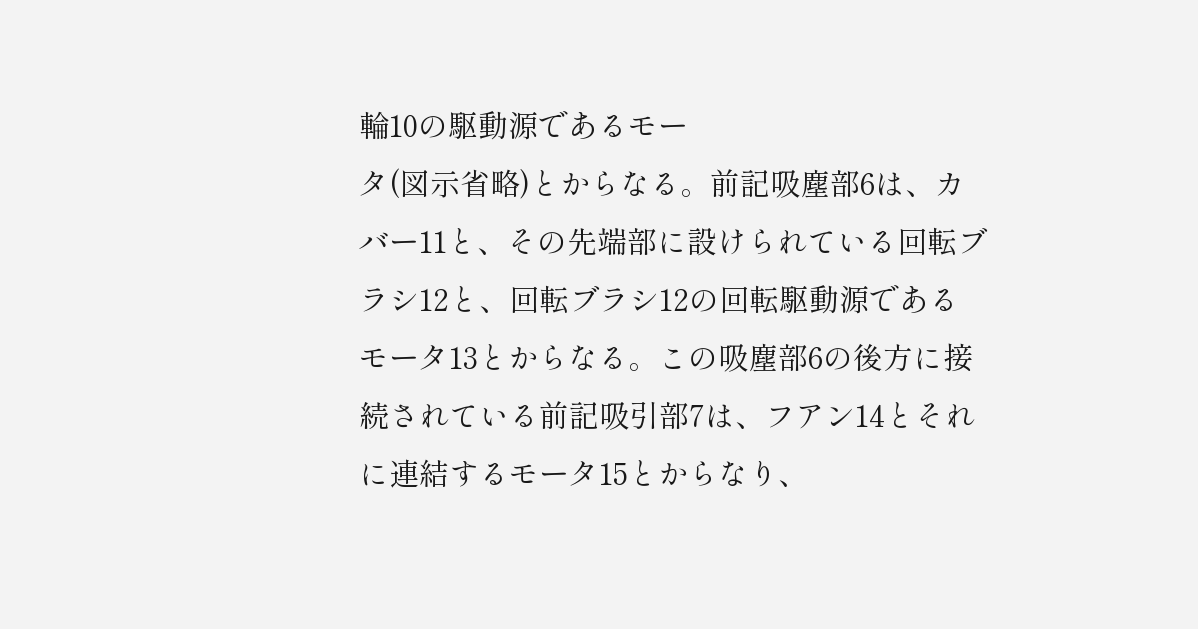輪10の駆動源であるモー
タ(図示省略)とからなる。前記吸塵部6は、カ
バー11と、その先端部に設けられている回転ブ
ラシ12と、回転ブラシ12の回転駆動源である
モータ13とからなる。この吸塵部6の後方に接
続されている前記吸引部7は、フアン14とそれ
に連結するモータ15とからなり、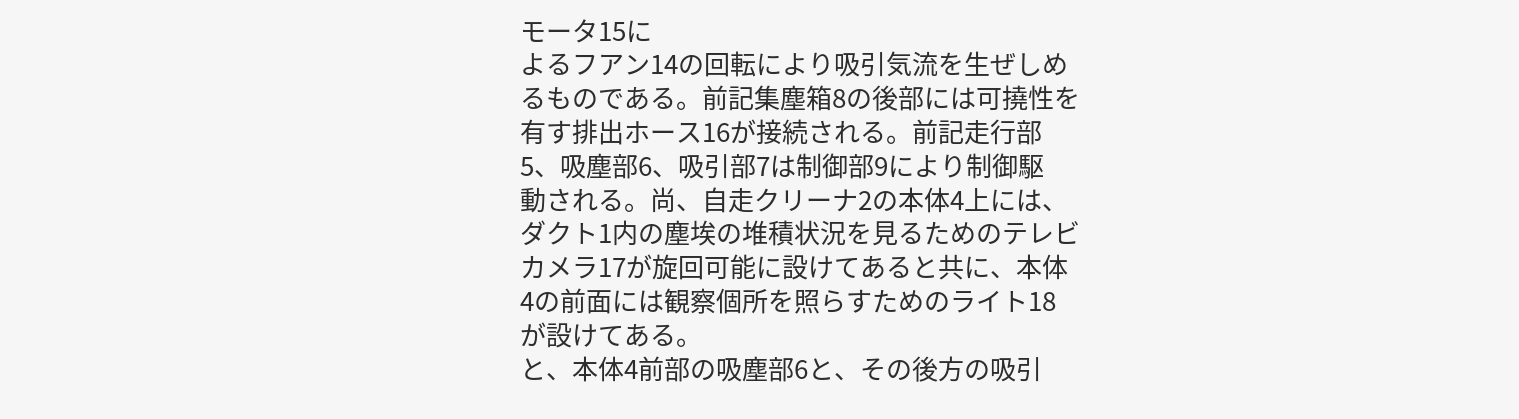モータ15に
よるフアン14の回転により吸引気流を生ぜしめ
るものである。前記集塵箱8の後部には可撓性を
有す排出ホース16が接続される。前記走行部
5、吸塵部6、吸引部7は制御部9により制御駆
動される。尚、自走クリーナ2の本体4上には、
ダクト1内の塵埃の堆積状況を見るためのテレビ
カメラ17が旋回可能に設けてあると共に、本体
4の前面には観察個所を照らすためのライト18
が設けてある。
と、本体4前部の吸塵部6と、その後方の吸引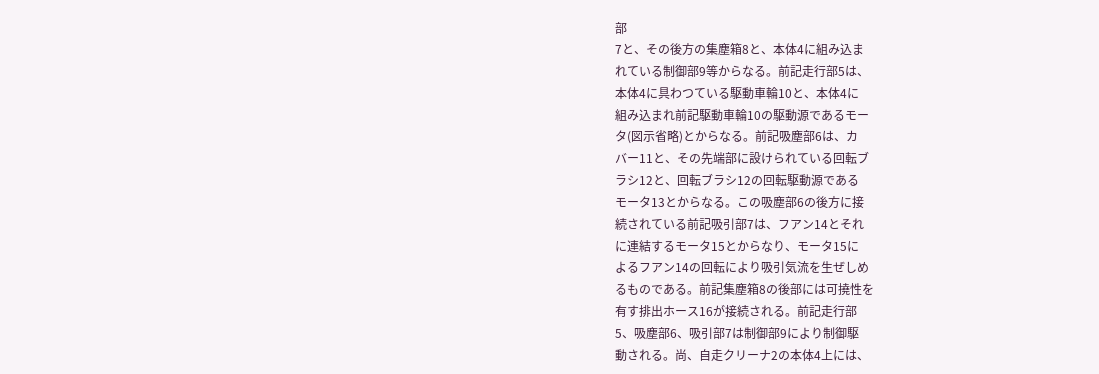部
7と、その後方の集塵箱8と、本体4に組み込ま
れている制御部9等からなる。前記走行部5は、
本体4に具わつている駆動車輪10と、本体4に
組み込まれ前記駆動車輪10の駆動源であるモー
タ(図示省略)とからなる。前記吸塵部6は、カ
バー11と、その先端部に設けられている回転ブ
ラシ12と、回転ブラシ12の回転駆動源である
モータ13とからなる。この吸塵部6の後方に接
続されている前記吸引部7は、フアン14とそれ
に連結するモータ15とからなり、モータ15に
よるフアン14の回転により吸引気流を生ぜしめ
るものである。前記集塵箱8の後部には可撓性を
有す排出ホース16が接続される。前記走行部
5、吸塵部6、吸引部7は制御部9により制御駆
動される。尚、自走クリーナ2の本体4上には、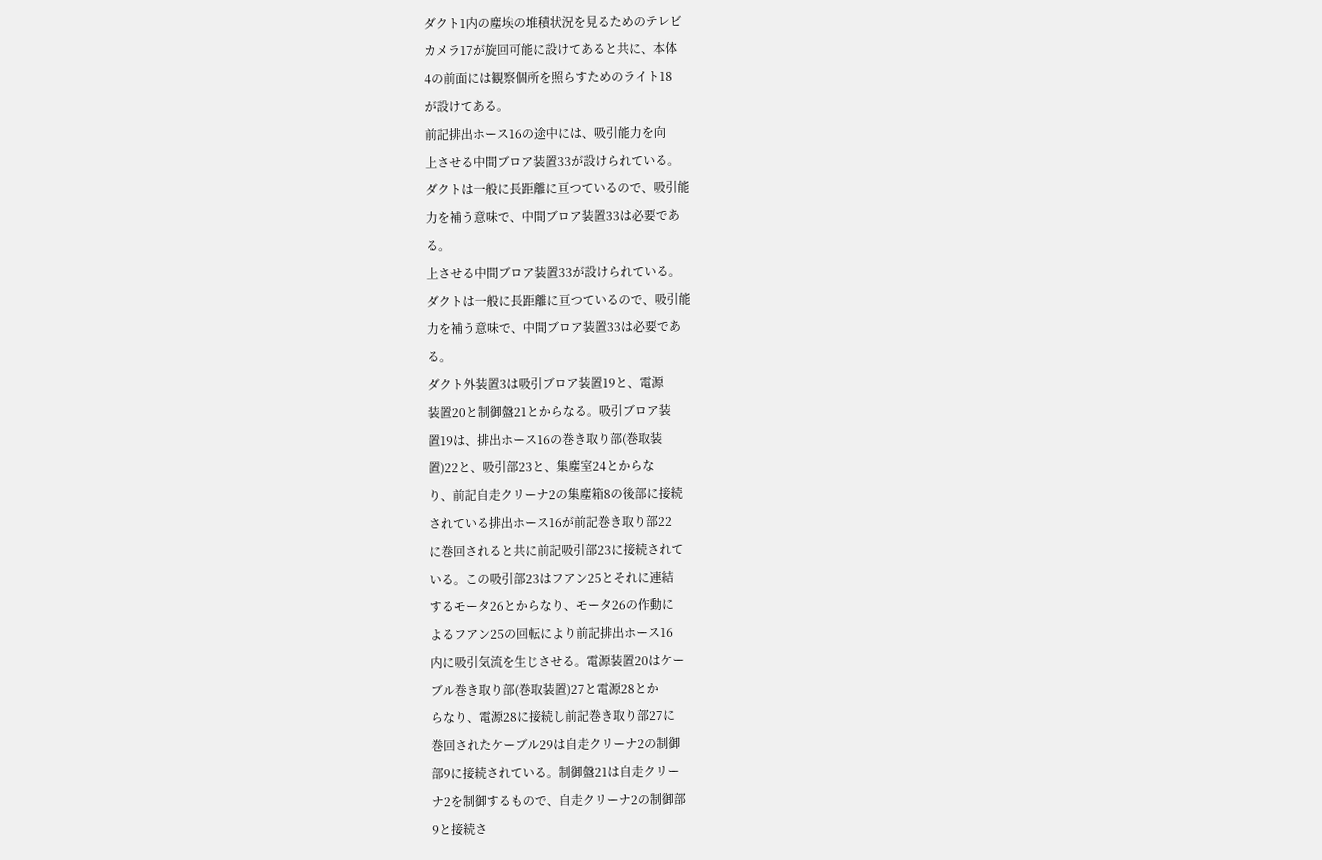ダクト1内の塵埃の堆積状況を見るためのテレビ
カメラ17が旋回可能に設けてあると共に、本体
4の前面には観察個所を照らすためのライト18
が設けてある。
前記排出ホース16の途中には、吸引能力を向
上させる中間ブロア装置33が設けられている。
ダクトは一般に長距離に亘つているので、吸引能
力を補う意味で、中間ブロア装置33は必要であ
る。
上させる中間ブロア装置33が設けられている。
ダクトは一般に長距離に亘つているので、吸引能
力を補う意味で、中間ブロア装置33は必要であ
る。
ダクト外装置3は吸引ブロア装置19と、電源
装置20と制御盤21とからなる。吸引ブロア装
置19は、排出ホース16の巻き取り部(巻取装
置)22と、吸引部23と、集塵室24とからな
り、前記自走クリーナ2の集塵箱8の後部に接続
されている排出ホース16が前記巻き取り部22
に巻回されると共に前記吸引部23に接続されて
いる。この吸引部23はフアン25とそれに連結
するモータ26とからなり、モータ26の作動に
よるフアン25の回転により前記排出ホース16
内に吸引気流を生じさせる。電源装置20はケー
ブル巻き取り部(巻取装置)27と電源28とか
らなり、電源28に接続し前記巻き取り部27に
巻回されたケーブル29は自走クリーナ2の制御
部9に接続されている。制御盤21は自走クリー
ナ2を制御するもので、自走クリーナ2の制御部
9と接続さ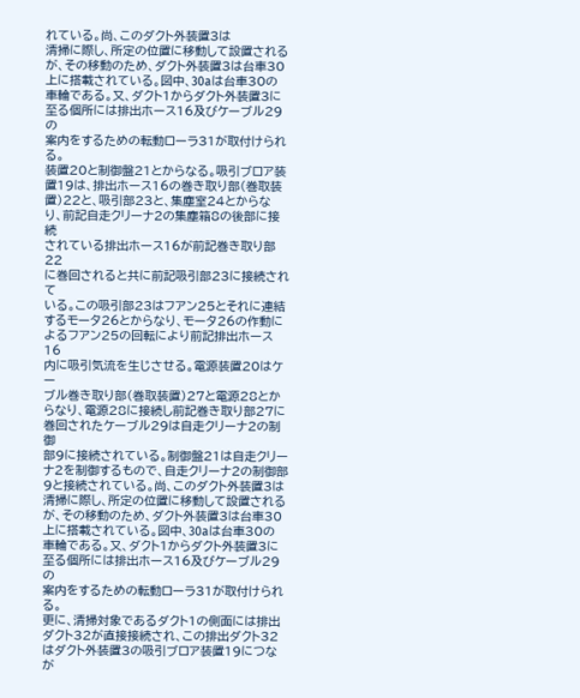れている。尚、このダクト外装置3は
清掃に際し、所定の位置に移動して設置される
が、その移動のため、ダクト外装置3は台車30
上に搭載されている。図中、30aは台車30の
車輪である。又、ダクト1からダクト外装置3に
至る個所には排出ホース16及びケーブル29の
案内をするための転動ローラ31が取付けられ
る。
装置20と制御盤21とからなる。吸引ブロア装
置19は、排出ホース16の巻き取り部(巻取装
置)22と、吸引部23と、集塵室24とからな
り、前記自走クリーナ2の集塵箱8の後部に接続
されている排出ホース16が前記巻き取り部22
に巻回されると共に前記吸引部23に接続されて
いる。この吸引部23はフアン25とそれに連結
するモータ26とからなり、モータ26の作動に
よるフアン25の回転により前記排出ホース16
内に吸引気流を生じさせる。電源装置20はケー
ブル巻き取り部(巻取装置)27と電源28とか
らなり、電源28に接続し前記巻き取り部27に
巻回されたケーブル29は自走クリーナ2の制御
部9に接続されている。制御盤21は自走クリー
ナ2を制御するもので、自走クリーナ2の制御部
9と接続されている。尚、このダクト外装置3は
清掃に際し、所定の位置に移動して設置される
が、その移動のため、ダクト外装置3は台車30
上に搭載されている。図中、30aは台車30の
車輪である。又、ダクト1からダクト外装置3に
至る個所には排出ホース16及びケーブル29の
案内をするための転動ローラ31が取付けられ
る。
更に、清掃対象であるダクト1の側面には排出
ダクト32が直接接続され、この排出ダクト32
はダクト外装置3の吸引ブロア装置19につなが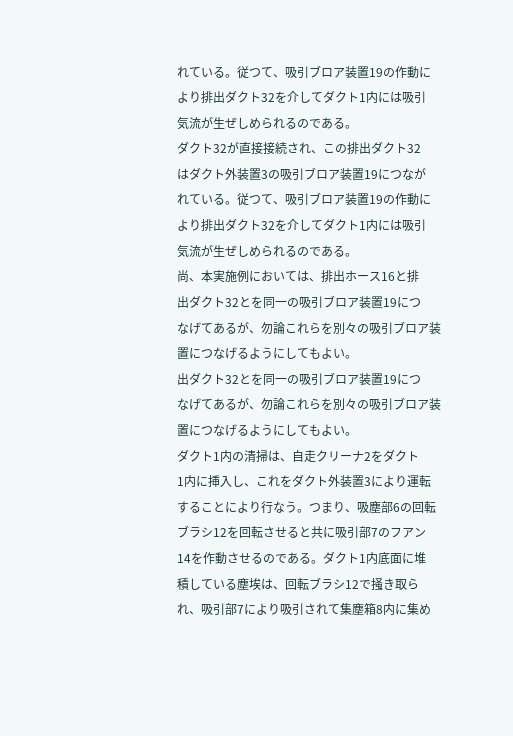れている。従つて、吸引ブロア装置19の作動に
より排出ダクト32を介してダクト1内には吸引
気流が生ぜしめられるのである。
ダクト32が直接接続され、この排出ダクト32
はダクト外装置3の吸引ブロア装置19につなが
れている。従つて、吸引ブロア装置19の作動に
より排出ダクト32を介してダクト1内には吸引
気流が生ぜしめられるのである。
尚、本実施例においては、排出ホース16と排
出ダクト32とを同一の吸引ブロア装置19につ
なげてあるが、勿論これらを別々の吸引ブロア装
置につなげるようにしてもよい。
出ダクト32とを同一の吸引ブロア装置19につ
なげてあるが、勿論これらを別々の吸引ブロア装
置につなげるようにしてもよい。
ダクト1内の清掃は、自走クリーナ2をダクト
1内に挿入し、これをダクト外装置3により運転
することにより行なう。つまり、吸塵部6の回転
ブラシ12を回転させると共に吸引部7のフアン
14を作動させるのである。ダクト1内底面に堆
積している塵埃は、回転ブラシ12で掻き取ら
れ、吸引部7により吸引されて集塵箱8内に集め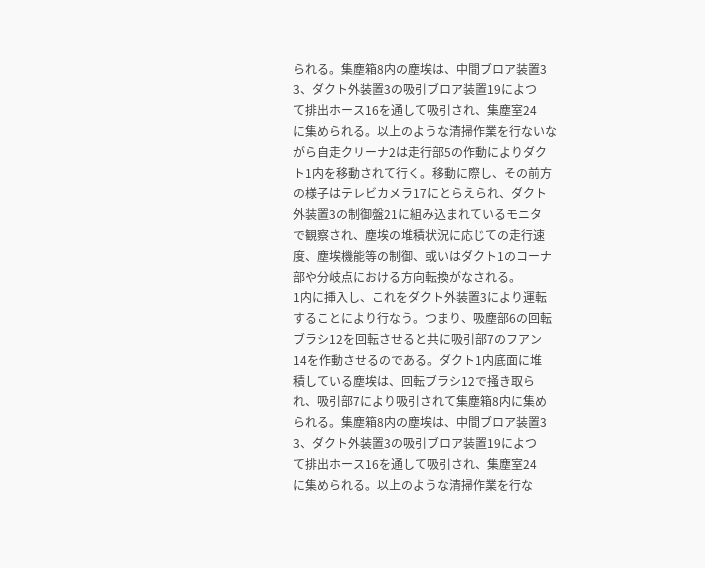られる。集塵箱8内の塵埃は、中間ブロア装置3
3、ダクト外装置3の吸引ブロア装置19によつ
て排出ホース16を通して吸引され、集塵室24
に集められる。以上のような清掃作業を行ないな
がら自走クリーナ2は走行部5の作動によりダク
ト1内を移動されて行く。移動に際し、その前方
の様子はテレビカメラ17にとらえられ、ダクト
外装置3の制御盤21に組み込まれているモニタ
で観察され、塵埃の堆積状況に応じての走行速
度、塵埃機能等の制御、或いはダクト1のコーナ
部や分岐点における方向転換がなされる。
1内に挿入し、これをダクト外装置3により運転
することにより行なう。つまり、吸塵部6の回転
ブラシ12を回転させると共に吸引部7のフアン
14を作動させるのである。ダクト1内底面に堆
積している塵埃は、回転ブラシ12で掻き取ら
れ、吸引部7により吸引されて集塵箱8内に集め
られる。集塵箱8内の塵埃は、中間ブロア装置3
3、ダクト外装置3の吸引ブロア装置19によつ
て排出ホース16を通して吸引され、集塵室24
に集められる。以上のような清掃作業を行な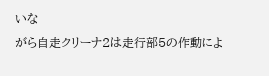いな
がら自走クリーナ2は走行部5の作動によ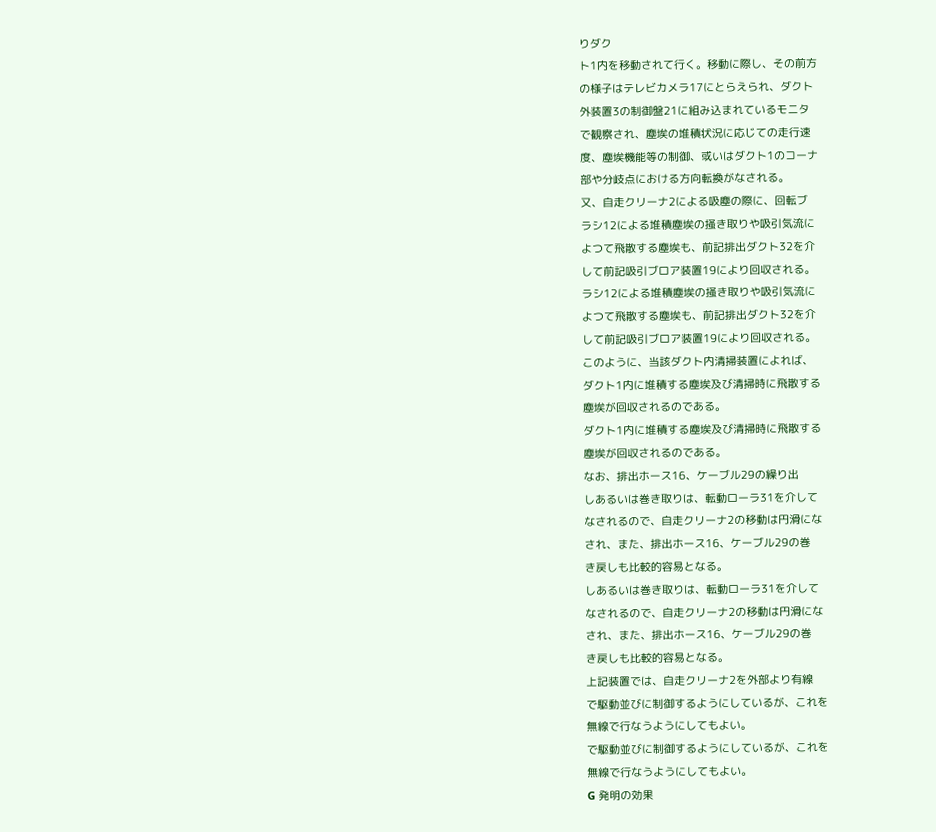りダク
ト1内を移動されて行く。移動に際し、その前方
の様子はテレビカメラ17にとらえられ、ダクト
外装置3の制御盤21に組み込まれているモニタ
で観察され、塵埃の堆積状況に応じての走行速
度、塵埃機能等の制御、或いはダクト1のコーナ
部や分岐点における方向転換がなされる。
又、自走クリーナ2による吸塵の際に、回転ブ
ラシ12による堆積塵埃の掻き取りや吸引気流に
よつて飛散する塵埃も、前記排出ダクト32を介
して前記吸引ブロア装置19により回収される。
ラシ12による堆積塵埃の掻き取りや吸引気流に
よつて飛散する塵埃も、前記排出ダクト32を介
して前記吸引ブロア装置19により回収される。
このように、当該ダクト内清掃装置によれば、
ダクト1内に堆積する塵埃及び清掃時に飛散する
塵埃が回収されるのである。
ダクト1内に堆積する塵埃及び清掃時に飛散する
塵埃が回収されるのである。
なお、排出ホース16、ケーブル29の繰り出
しあるいは巻き取りは、転動ローラ31を介して
なされるので、自走クリーナ2の移動は円滑にな
され、また、排出ホース16、ケーブル29の巻
き戻しも比較的容易となる。
しあるいは巻き取りは、転動ローラ31を介して
なされるので、自走クリーナ2の移動は円滑にな
され、また、排出ホース16、ケーブル29の巻
き戻しも比較的容易となる。
上記装置では、自走クリーナ2を外部より有線
で駆動並びに制御するようにしているが、これを
無線で行なうようにしてもよい。
で駆動並びに制御するようにしているが、これを
無線で行なうようにしてもよい。
G 発明の効果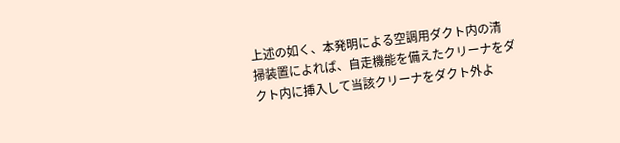上述の如く、本発明による空調用ダクト内の清
掃装置によれば、自走機能を備えたクリーナをダ
クト内に挿入して当該クリーナをダクト外よ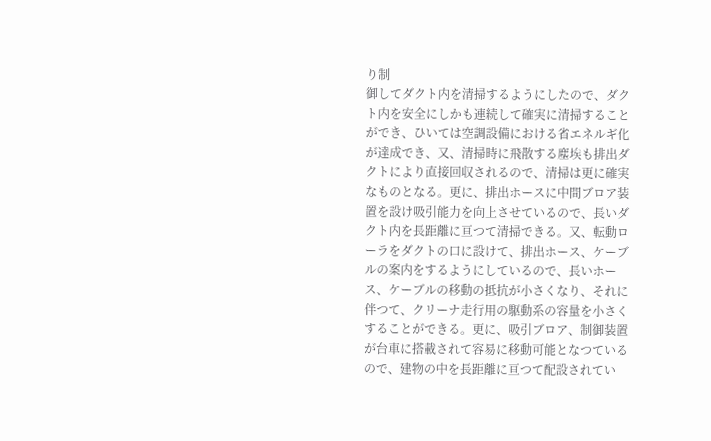り制
御してダクト内を清掃するようにしたので、ダク
ト内を安全にしかも連続して確実に清掃すること
ができ、ひいては空調設備における省エネルギ化
が達成でき、又、清掃時に飛散する塵埃も排出ダ
クトにより直接回収されるので、清掃は更に確実
なものとなる。更に、排出ホースに中間ブロア装
置を設け吸引能力を向上させているので、長いダ
クト内を長距離に亘つて清掃できる。又、転動ロ
ーラをダクトの口に設けて、排出ホース、ケーブ
ルの案内をするようにしているので、長いホー
ス、ケーブルの移動の抵抗が小さくなり、それに
伴つて、クリーナ走行用の駆動系の容量を小さく
することができる。更に、吸引ブロア、制御装置
が台車に搭載されて容易に移動可能となつている
ので、建物の中を長距離に亘つて配設されてい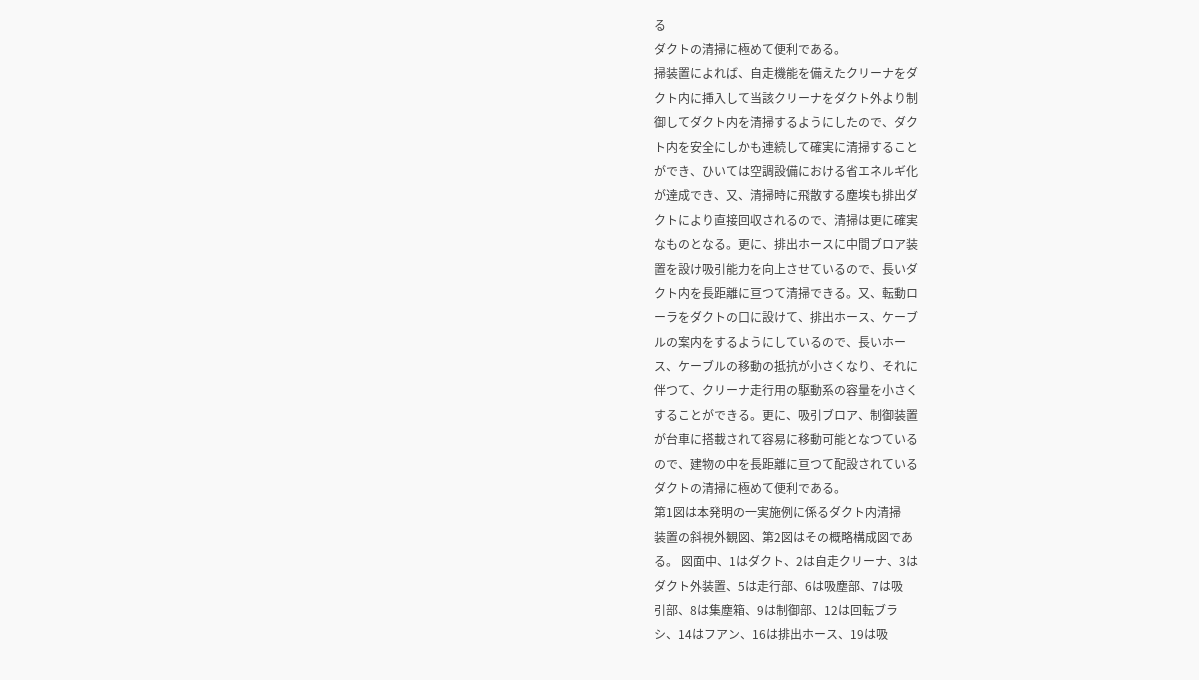る
ダクトの清掃に極めて便利である。
掃装置によれば、自走機能を備えたクリーナをダ
クト内に挿入して当該クリーナをダクト外より制
御してダクト内を清掃するようにしたので、ダク
ト内を安全にしかも連続して確実に清掃すること
ができ、ひいては空調設備における省エネルギ化
が達成でき、又、清掃時に飛散する塵埃も排出ダ
クトにより直接回収されるので、清掃は更に確実
なものとなる。更に、排出ホースに中間ブロア装
置を設け吸引能力を向上させているので、長いダ
クト内を長距離に亘つて清掃できる。又、転動ロ
ーラをダクトの口に設けて、排出ホース、ケーブ
ルの案内をするようにしているので、長いホー
ス、ケーブルの移動の抵抗が小さくなり、それに
伴つて、クリーナ走行用の駆動系の容量を小さく
することができる。更に、吸引ブロア、制御装置
が台車に搭載されて容易に移動可能となつている
ので、建物の中を長距離に亘つて配設されている
ダクトの清掃に極めて便利である。
第1図は本発明の一実施例に係るダクト内清掃
装置の斜視外観図、第2図はその概略構成図であ
る。 図面中、1はダクト、2は自走クリーナ、3は
ダクト外装置、5は走行部、6は吸塵部、7は吸
引部、8は集塵箱、9は制御部、12は回転ブラ
シ、14はフアン、16は排出ホース、19は吸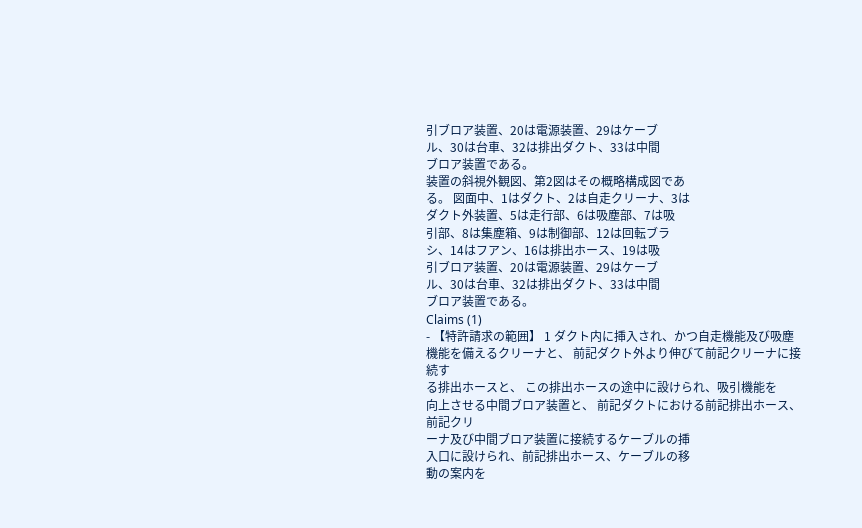引ブロア装置、20は電源装置、29はケーブ
ル、30は台車、32は排出ダクト、33は中間
ブロア装置である。
装置の斜視外観図、第2図はその概略構成図であ
る。 図面中、1はダクト、2は自走クリーナ、3は
ダクト外装置、5は走行部、6は吸塵部、7は吸
引部、8は集塵箱、9は制御部、12は回転ブラ
シ、14はフアン、16は排出ホース、19は吸
引ブロア装置、20は電源装置、29はケーブ
ル、30は台車、32は排出ダクト、33は中間
ブロア装置である。
Claims (1)
- 【特許請求の範囲】 1 ダクト内に挿入され、かつ自走機能及び吸塵
機能を備えるクリーナと、 前記ダクト外より伸びて前記クリーナに接続す
る排出ホースと、 この排出ホースの途中に設けられ、吸引機能を
向上させる中間ブロア装置と、 前記ダクトにおける前記排出ホース、前記クリ
ーナ及び中間ブロア装置に接続するケーブルの挿
入口に設けられ、前記排出ホース、ケーブルの移
動の案内を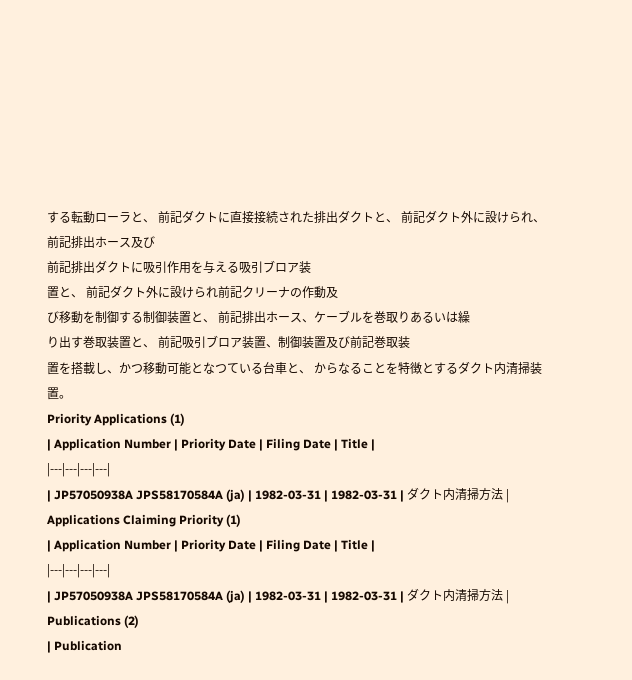する転動ローラと、 前記ダクトに直接接続された排出ダクトと、 前記ダクト外に設けられ、前記排出ホース及び
前記排出ダクトに吸引作用を与える吸引ブロア装
置と、 前記ダクト外に設けられ前記クリーナの作動及
び移動を制御する制御装置と、 前記排出ホース、ケーブルを巻取りあるいは繰
り出す巻取装置と、 前記吸引ブロア装置、制御装置及び前記巻取装
置を搭載し、かつ移動可能となつている台車と、 からなることを特徴とするダクト内清掃装置。
Priority Applications (1)
| Application Number | Priority Date | Filing Date | Title |
|---|---|---|---|
| JP57050938A JPS58170584A (ja) | 1982-03-31 | 1982-03-31 | ダクト内清掃方法 |
Applications Claiming Priority (1)
| Application Number | Priority Date | Filing Date | Title |
|---|---|---|---|
| JP57050938A JPS58170584A (ja) | 1982-03-31 | 1982-03-31 | ダクト内清掃方法 |
Publications (2)
| Publication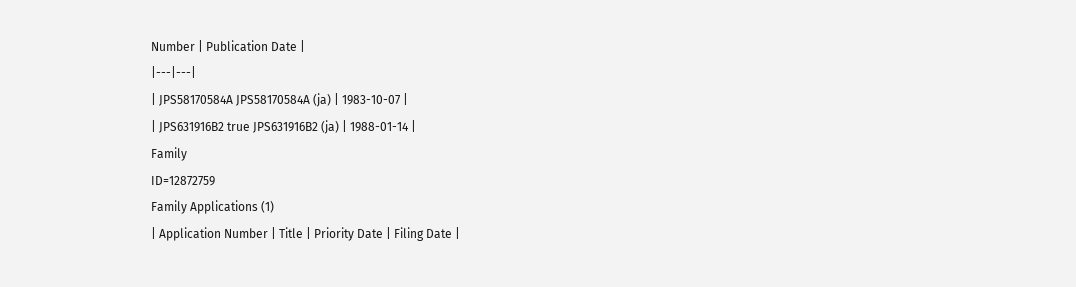Number | Publication Date |
|---|---|
| JPS58170584A JPS58170584A (ja) | 1983-10-07 |
| JPS631916B2 true JPS631916B2 (ja) | 1988-01-14 |
Family
ID=12872759
Family Applications (1)
| Application Number | Title | Priority Date | Filing Date |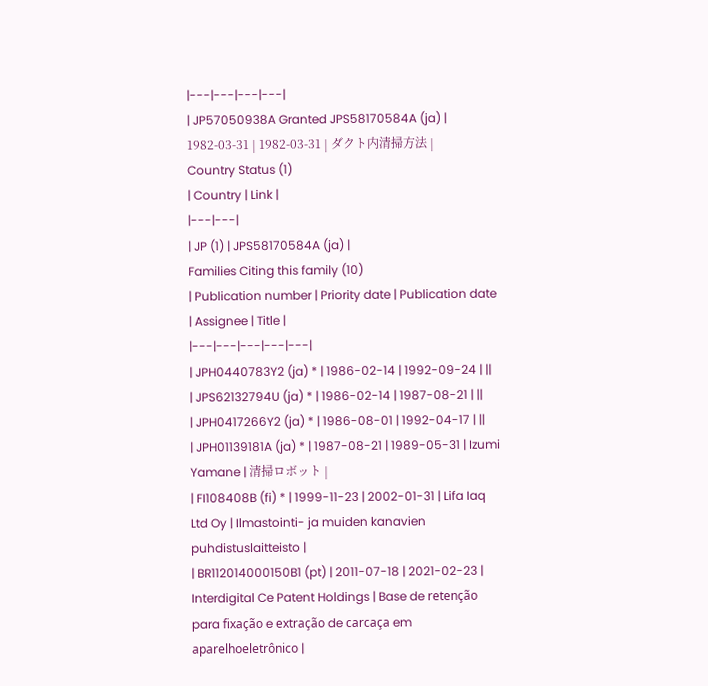|---|---|---|---|
| JP57050938A Granted JPS58170584A (ja) | 1982-03-31 | 1982-03-31 | ダクト内清掃方法 |
Country Status (1)
| Country | Link |
|---|---|
| JP (1) | JPS58170584A (ja) |
Families Citing this family (10)
| Publication number | Priority date | Publication date | Assignee | Title |
|---|---|---|---|---|
| JPH0440783Y2 (ja) * | 1986-02-14 | 1992-09-24 | ||
| JPS62132794U (ja) * | 1986-02-14 | 1987-08-21 | ||
| JPH0417266Y2 (ja) * | 1986-08-01 | 1992-04-17 | ||
| JPH01139181A (ja) * | 1987-08-21 | 1989-05-31 | Izumi Yamane | 清掃ロボット |
| FI108408B (fi) * | 1999-11-23 | 2002-01-31 | Lifa Iaq Ltd Oy | Ilmastointi- ja muiden kanavien puhdistuslaitteisto |
| BR112014000150B1 (pt) | 2011-07-18 | 2021-02-23 | Interdigital Ce Patent Holdings | Base de retenção para fixação e extração de carcaça em aparelhoeletrônico |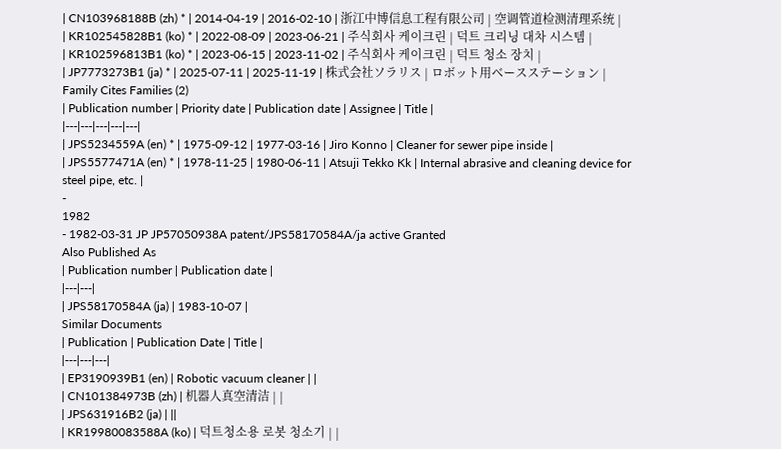| CN103968188B (zh) * | 2014-04-19 | 2016-02-10 | 浙江中博信息工程有限公司 | 空调管道检测清理系统 |
| KR102545828B1 (ko) * | 2022-08-09 | 2023-06-21 | 주식회사 케이크린 | 덕트 크리닝 대차 시스템 |
| KR102596813B1 (ko) * | 2023-06-15 | 2023-11-02 | 주식회사 케이크린 | 덕트 청소 장치 |
| JP7773273B1 (ja) * | 2025-07-11 | 2025-11-19 | 株式会社ソラリス | ロボット用ベースステーション |
Family Cites Families (2)
| Publication number | Priority date | Publication date | Assignee | Title |
|---|---|---|---|---|
| JPS5234559A (en) * | 1975-09-12 | 1977-03-16 | Jiro Konno | Cleaner for sewer pipe inside |
| JPS5577471A (en) * | 1978-11-25 | 1980-06-11 | Atsuji Tekko Kk | Internal abrasive and cleaning device for steel pipe, etc. |
-
1982
- 1982-03-31 JP JP57050938A patent/JPS58170584A/ja active Granted
Also Published As
| Publication number | Publication date |
|---|---|
| JPS58170584A (ja) | 1983-10-07 |
Similar Documents
| Publication | Publication Date | Title |
|---|---|---|
| EP3190939B1 (en) | Robotic vacuum cleaner | |
| CN101384973B (zh) | 机器人真空清洁 | |
| JPS631916B2 (ja) | ||
| KR19980083588A (ko) | 덕트청소용 로봇 청소기 | |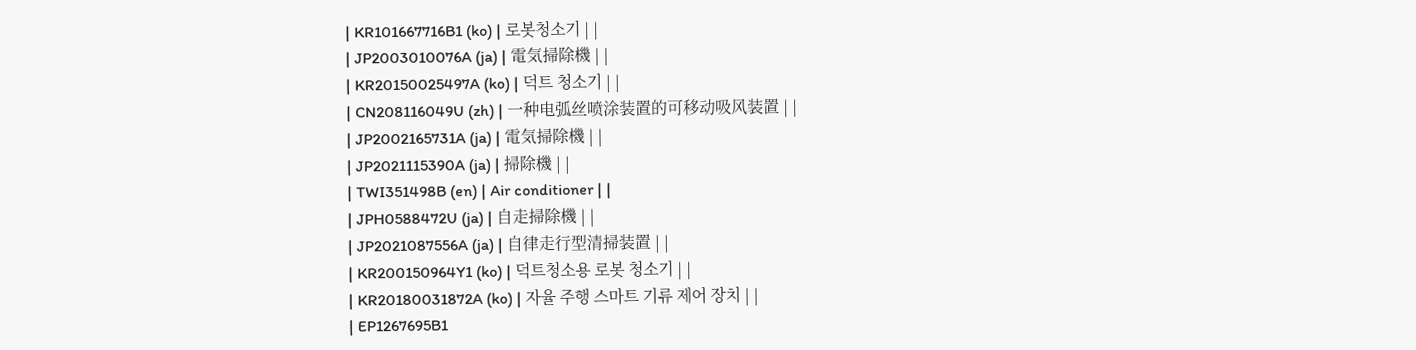| KR101667716B1 (ko) | 로봇청소기 | |
| JP2003010076A (ja) | 電気掃除機 | |
| KR20150025497A (ko) | 덕트 청소기 | |
| CN208116049U (zh) | 一种电弧丝喷涂装置的可移动吸风装置 | |
| JP2002165731A (ja) | 電気掃除機 | |
| JP2021115390A (ja) | 掃除機 | |
| TWI351498B (en) | Air conditioner | |
| JPH0588472U (ja) | 自走掃除機 | |
| JP2021087556A (ja) | 自律走行型清掃装置 | |
| KR200150964Y1 (ko) | 덕트청소용 로봇 청소기 | |
| KR20180031872A (ko) | 자율 주행 스마트 기류 제어 장치 | |
| EP1267695B1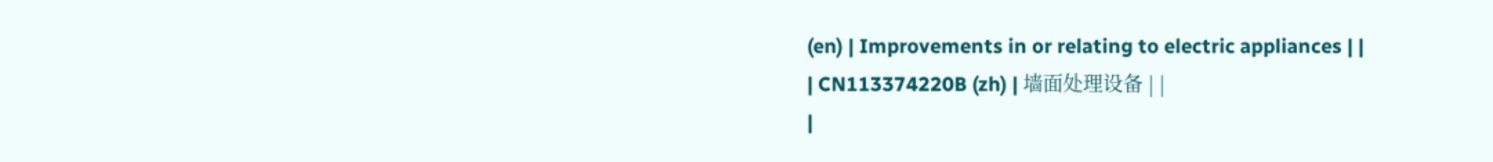(en) | Improvements in or relating to electric appliances | |
| CN113374220B (zh) | 墙面处理设备 | |
|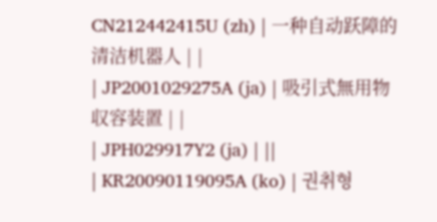CN212442415U (zh) | 一种自动跃障的清洁机器人 | |
| JP2001029275A (ja) | 吸引式無用物収容装置 | |
| JPH029917Y2 (ja) | ||
| KR20090119095A (ko) | 권취형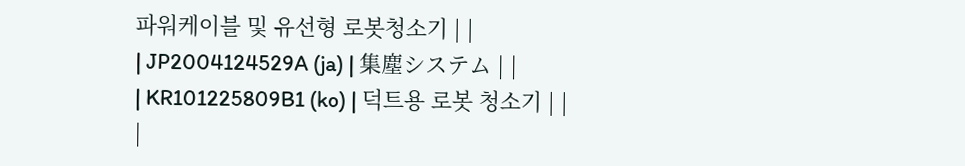파워케이블 및 유선형 로봇청소기 | |
| JP2004124529A (ja) | 集塵システム | |
| KR101225809B1 (ko) | 덕트용 로봇 청소기 | |
|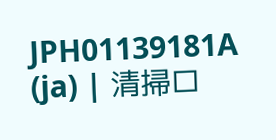JPH01139181A (ja) | 清掃ロ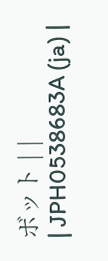ボット | |
| JPH0538683A (ja) |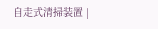自走式清掃装置 |